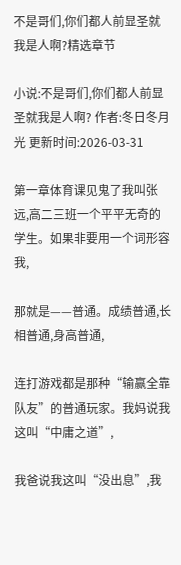不是哥们,你们都人前显圣就我是人啊?精选章节

小说:不是哥们,你们都人前显圣就我是人啊? 作者:冬日冬月光 更新时间:2026-03-31

第一章体育课见鬼了我叫张远,高二三班一个平平无奇的学生。如果非要用一个词形容我,

那就是——普通。成绩普通,长相普通,身高普通,

连打游戏都是那种“输赢全靠队友”的普通玩家。我妈说我这叫“中庸之道”,

我爸说我这叫“没出息”,我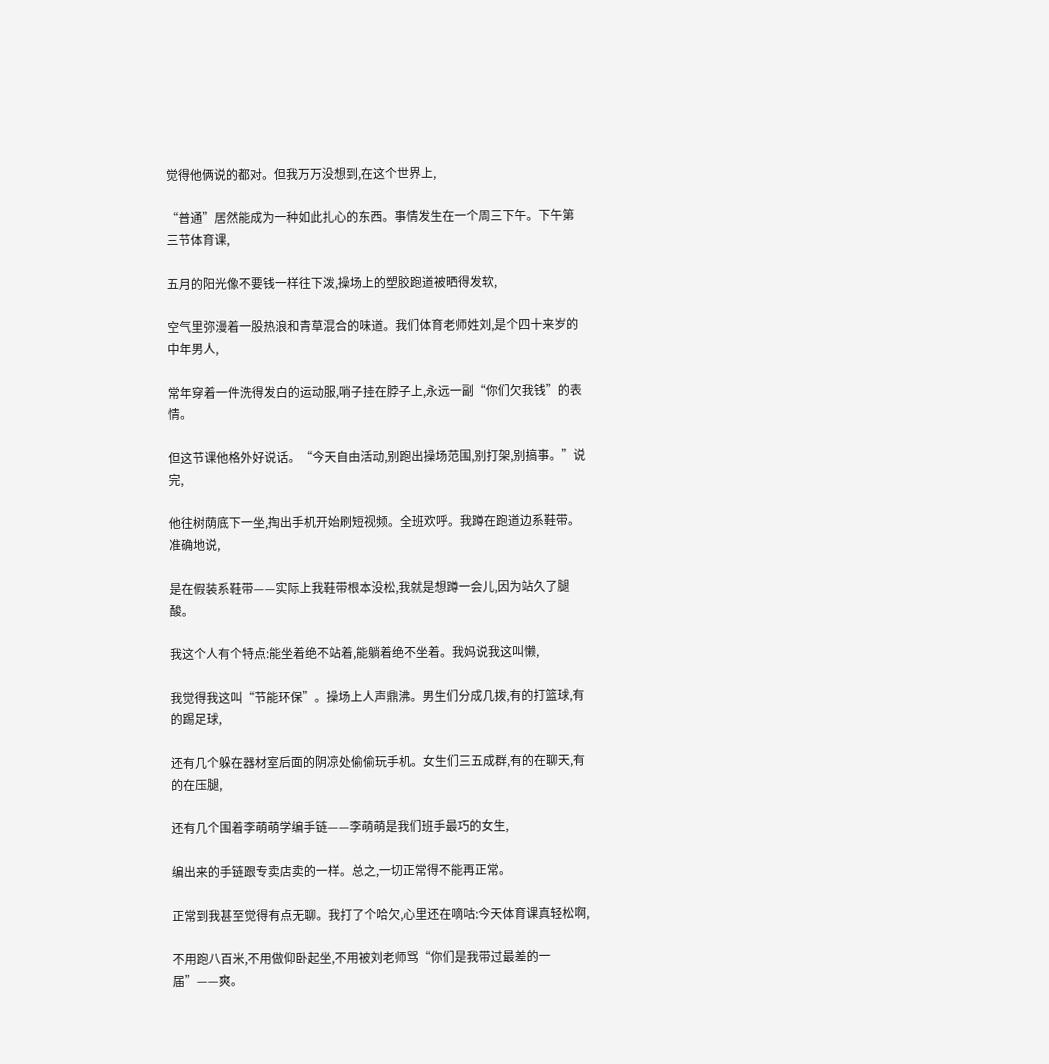觉得他俩说的都对。但我万万没想到,在这个世界上,

“普通”居然能成为一种如此扎心的东西。事情发生在一个周三下午。下午第三节体育课,

五月的阳光像不要钱一样往下泼,操场上的塑胶跑道被晒得发软,

空气里弥漫着一股热浪和青草混合的味道。我们体育老师姓刘,是个四十来岁的中年男人,

常年穿着一件洗得发白的运动服,哨子挂在脖子上,永远一副“你们欠我钱”的表情。

但这节课他格外好说话。“今天自由活动,别跑出操场范围,别打架,别搞事。”说完,

他往树荫底下一坐,掏出手机开始刷短视频。全班欢呼。我蹲在跑道边系鞋带。准确地说,

是在假装系鞋带——实际上我鞋带根本没松,我就是想蹲一会儿,因为站久了腿酸。

我这个人有个特点:能坐着绝不站着,能躺着绝不坐着。我妈说我这叫懒,

我觉得我这叫“节能环保”。操场上人声鼎沸。男生们分成几拨,有的打篮球,有的踢足球,

还有几个躲在器材室后面的阴凉处偷偷玩手机。女生们三五成群,有的在聊天,有的在压腿,

还有几个围着李萌萌学编手链——李萌萌是我们班手最巧的女生,

编出来的手链跟专卖店卖的一样。总之,一切正常得不能再正常。

正常到我甚至觉得有点无聊。我打了个哈欠,心里还在嘀咕:今天体育课真轻松啊,

不用跑八百米,不用做仰卧起坐,不用被刘老师骂“你们是我带过最差的一届”——爽。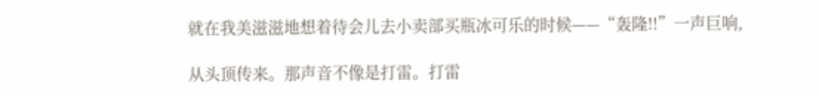就在我美滋滋地想着待会儿去小卖部买瓶冰可乐的时候——“轰隆!!”一声巨响,

从头顶传来。那声音不像是打雷。打雷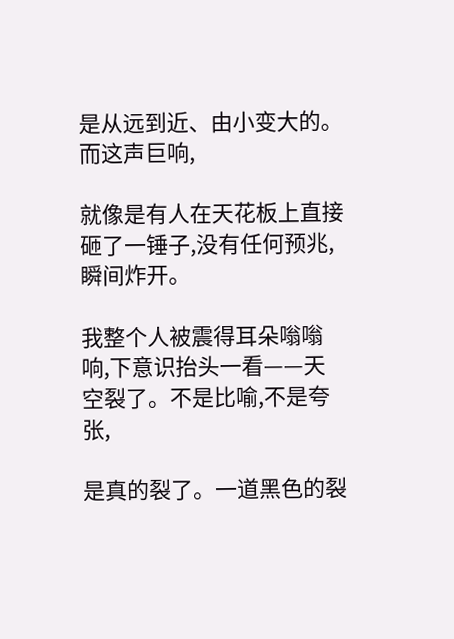是从远到近、由小变大的。而这声巨响,

就像是有人在天花板上直接砸了一锤子,没有任何预兆,瞬间炸开。

我整个人被震得耳朵嗡嗡响,下意识抬头一看——天空裂了。不是比喻,不是夸张,

是真的裂了。一道黑色的裂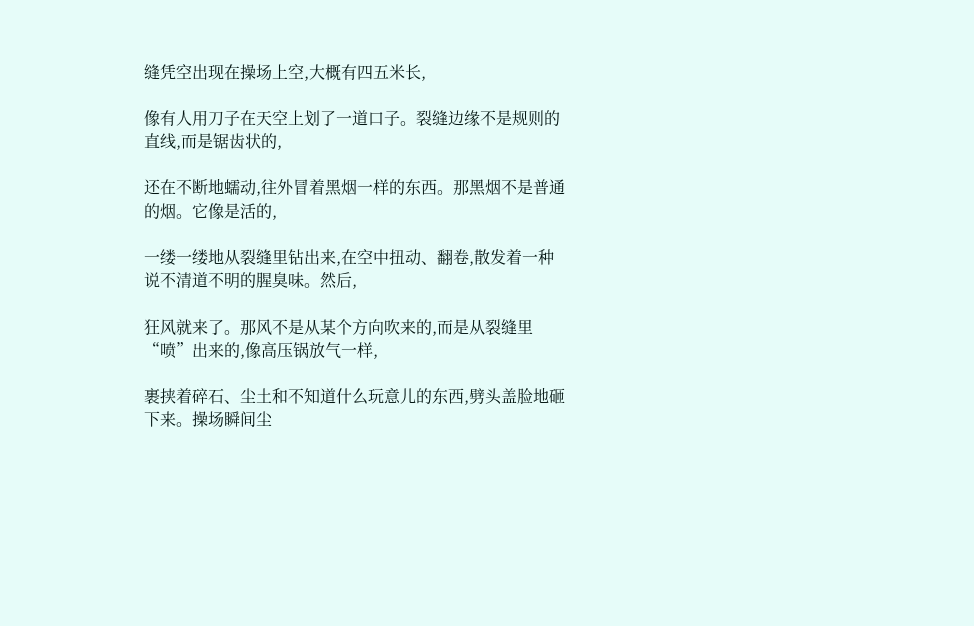缝凭空出现在操场上空,大概有四五米长,

像有人用刀子在天空上划了一道口子。裂缝边缘不是规则的直线,而是锯齿状的,

还在不断地蠕动,往外冒着黑烟一样的东西。那黑烟不是普通的烟。它像是活的,

一缕一缕地从裂缝里钻出来,在空中扭动、翻卷,散发着一种说不清道不明的腥臭味。然后,

狂风就来了。那风不是从某个方向吹来的,而是从裂缝里“喷”出来的,像高压锅放气一样,

裹挟着碎石、尘土和不知道什么玩意儿的东西,劈头盖脸地砸下来。操场瞬间尘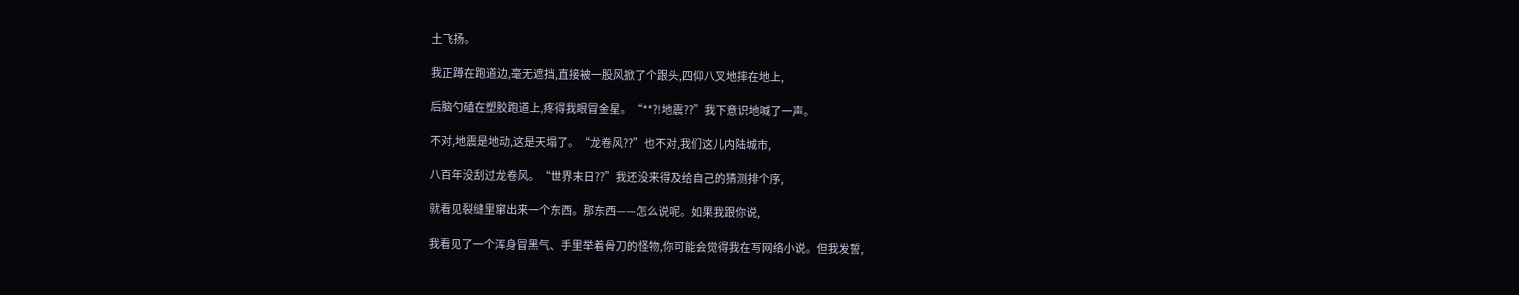土飞扬。

我正蹲在跑道边,毫无遮挡,直接被一股风掀了个跟头,四仰八叉地摔在地上,

后脑勺磕在塑胶跑道上,疼得我眼冒金星。“**?!地震??”我下意识地喊了一声。

不对,地震是地动,这是天塌了。“龙卷风??”也不对,我们这儿内陆城市,

八百年没刮过龙卷风。“世界末日??”我还没来得及给自己的猜测排个序,

就看见裂缝里窜出来一个东西。那东西——怎么说呢。如果我跟你说,

我看见了一个浑身冒黑气、手里举着骨刀的怪物,你可能会觉得我在写网络小说。但我发誓,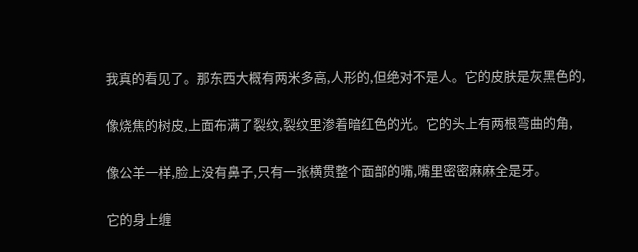我真的看见了。那东西大概有两米多高,人形的,但绝对不是人。它的皮肤是灰黑色的,

像烧焦的树皮,上面布满了裂纹,裂纹里渗着暗红色的光。它的头上有两根弯曲的角,

像公羊一样,脸上没有鼻子,只有一张横贯整个面部的嘴,嘴里密密麻麻全是牙。

它的身上缠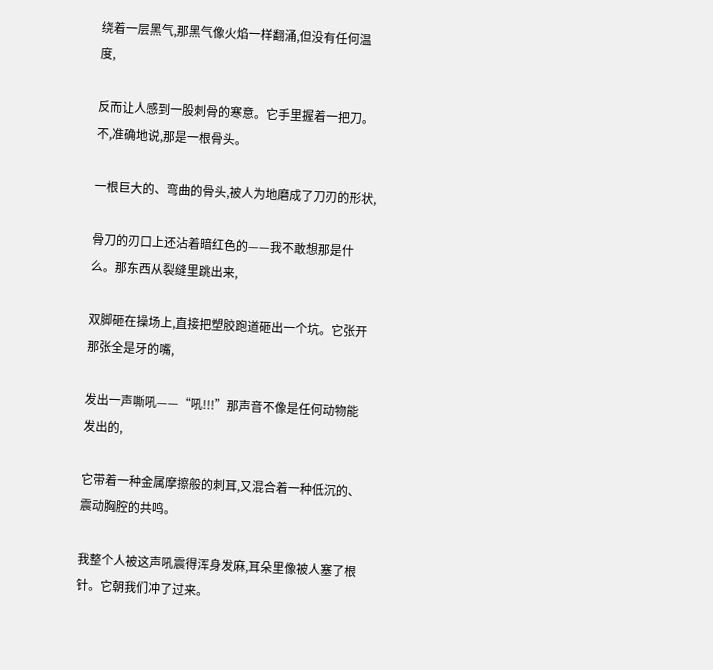绕着一层黑气,那黑气像火焰一样翻涌,但没有任何温度,

反而让人感到一股刺骨的寒意。它手里握着一把刀。不,准确地说,那是一根骨头。

一根巨大的、弯曲的骨头,被人为地磨成了刀刃的形状,

骨刀的刃口上还沾着暗红色的——我不敢想那是什么。那东西从裂缝里跳出来,

双脚砸在操场上,直接把塑胶跑道砸出一个坑。它张开那张全是牙的嘴,

发出一声嘶吼——“吼!!!”那声音不像是任何动物能发出的,

它带着一种金属摩擦般的刺耳,又混合着一种低沉的、震动胸腔的共鸣。

我整个人被这声吼震得浑身发麻,耳朵里像被人塞了根针。它朝我们冲了过来。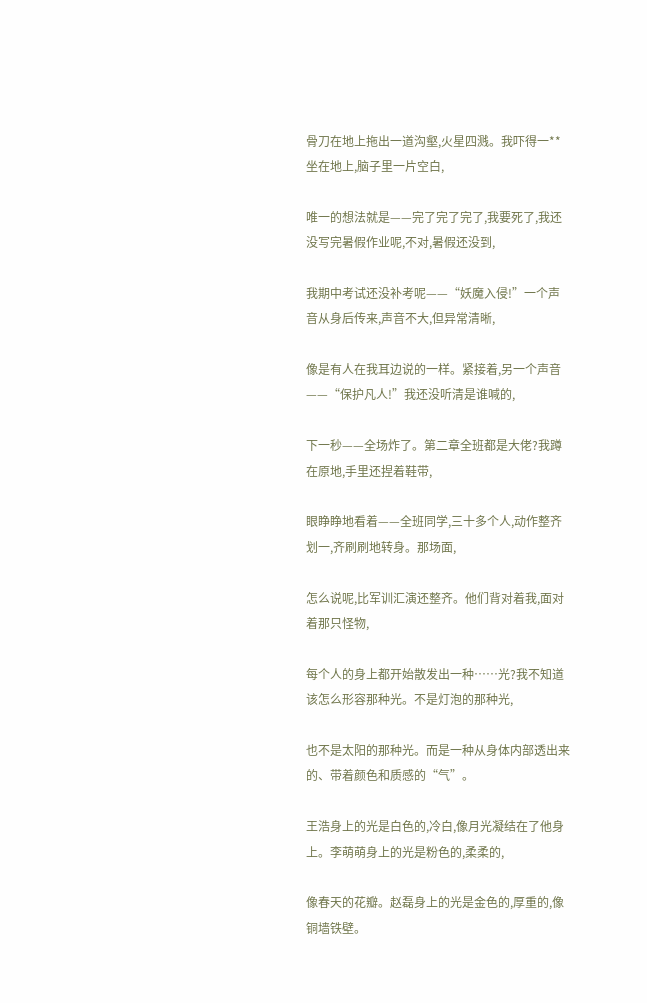骨刀在地上拖出一道沟壑,火星四溅。我吓得一**坐在地上,脑子里一片空白,

唯一的想法就是——完了完了完了,我要死了,我还没写完暑假作业呢,不对,暑假还没到,

我期中考试还没补考呢——“妖魔入侵!”一个声音从身后传来,声音不大,但异常清晰,

像是有人在我耳边说的一样。紧接着,另一个声音——“保护凡人!”我还没听清是谁喊的,

下一秒——全场炸了。第二章全班都是大佬?我蹲在原地,手里还捏着鞋带,

眼睁睁地看着——全班同学,三十多个人,动作整齐划一,齐刷刷地转身。那场面,

怎么说呢,比军训汇演还整齐。他们背对着我,面对着那只怪物,

每个人的身上都开始散发出一种……光?我不知道该怎么形容那种光。不是灯泡的那种光,

也不是太阳的那种光。而是一种从身体内部透出来的、带着颜色和质感的“气”。

王浩身上的光是白色的,冷白,像月光凝结在了他身上。李萌萌身上的光是粉色的,柔柔的,

像春天的花瓣。赵磊身上的光是金色的,厚重的,像铜墙铁壁。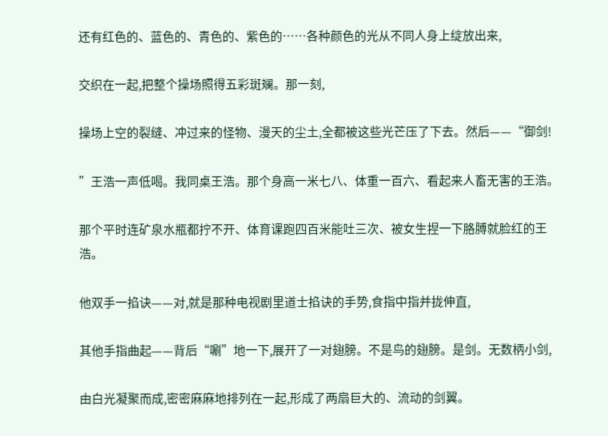还有红色的、蓝色的、青色的、紫色的……各种颜色的光从不同人身上绽放出来,

交织在一起,把整个操场照得五彩斑斓。那一刻,

操场上空的裂缝、冲过来的怪物、漫天的尘土,全都被这些光芒压了下去。然后——“御剑!

”王浩一声低喝。我同桌王浩。那个身高一米七八、体重一百六、看起来人畜无害的王浩。

那个平时连矿泉水瓶都拧不开、体育课跑四百米能吐三次、被女生捏一下胳膊就脸红的王浩。

他双手一掐诀——对,就是那种电视剧里道士掐诀的手势,食指中指并拢伸直,

其他手指曲起——背后“唰”地一下,展开了一对翅膀。不是鸟的翅膀。是剑。无数柄小剑,

由白光凝聚而成,密密麻麻地排列在一起,形成了两扇巨大的、流动的剑翼。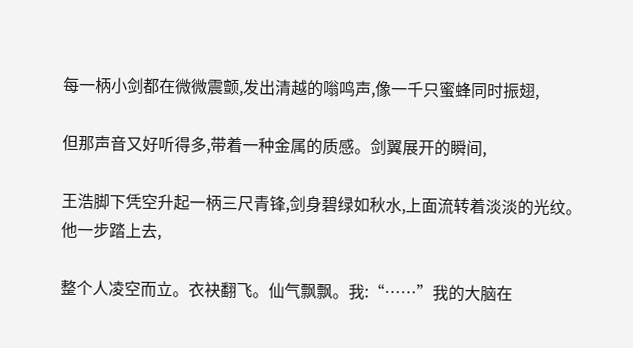每一柄小剑都在微微震颤,发出清越的嗡鸣声,像一千只蜜蜂同时振翅,

但那声音又好听得多,带着一种金属的质感。剑翼展开的瞬间,

王浩脚下凭空升起一柄三尺青锋,剑身碧绿如秋水,上面流转着淡淡的光纹。他一步踏上去,

整个人凌空而立。衣袂翻飞。仙气飘飘。我:“……”我的大脑在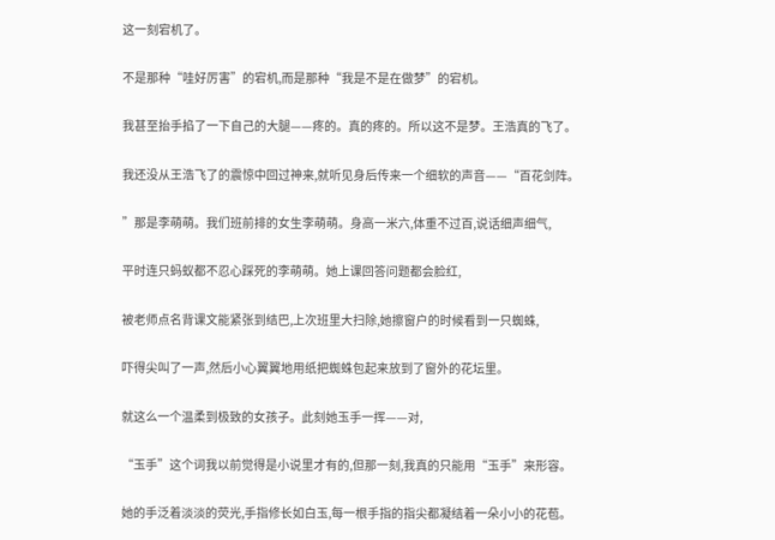这一刻宕机了。

不是那种“哇好厉害”的宕机,而是那种“我是不是在做梦”的宕机。

我甚至抬手掐了一下自己的大腿——疼的。真的疼的。所以这不是梦。王浩真的飞了。

我还没从王浩飞了的震惊中回过神来,就听见身后传来一个细软的声音——“百花剑阵。

”那是李萌萌。我们班前排的女生李萌萌。身高一米六,体重不过百,说话细声细气,

平时连只蚂蚁都不忍心踩死的李萌萌。她上课回答问题都会脸红,

被老师点名背课文能紧张到结巴,上次班里大扫除,她擦窗户的时候看到一只蜘蛛,

吓得尖叫了一声,然后小心翼翼地用纸把蜘蛛包起来放到了窗外的花坛里。

就这么一个温柔到极致的女孩子。此刻她玉手一挥——对,

“玉手”这个词我以前觉得是小说里才有的,但那一刻,我真的只能用“玉手”来形容。

她的手泛着淡淡的荧光,手指修长如白玉,每一根手指的指尖都凝结着一朵小小的花苞。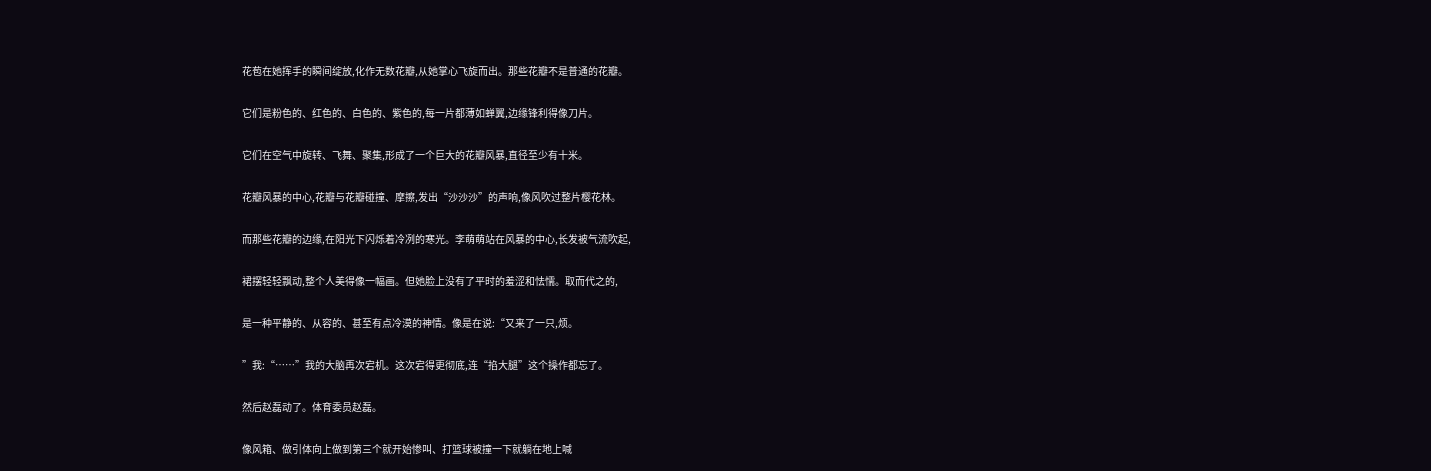花苞在她挥手的瞬间绽放,化作无数花瓣,从她掌心飞旋而出。那些花瓣不是普通的花瓣。

它们是粉色的、红色的、白色的、紫色的,每一片都薄如蝉翼,边缘锋利得像刀片。

它们在空气中旋转、飞舞、聚集,形成了一个巨大的花瓣风暴,直径至少有十米。

花瓣风暴的中心,花瓣与花瓣碰撞、摩擦,发出“沙沙沙”的声响,像风吹过整片樱花林。

而那些花瓣的边缘,在阳光下闪烁着冷冽的寒光。李萌萌站在风暴的中心,长发被气流吹起,

裙摆轻轻飘动,整个人美得像一幅画。但她脸上没有了平时的羞涩和怯懦。取而代之的,

是一种平静的、从容的、甚至有点冷漠的神情。像是在说:“又来了一只,烦。

”我:“……”我的大脑再次宕机。这次宕得更彻底,连“掐大腿”这个操作都忘了。

然后赵磊动了。体育委员赵磊。

像风箱、做引体向上做到第三个就开始惨叫、打篮球被撞一下就躺在地上喊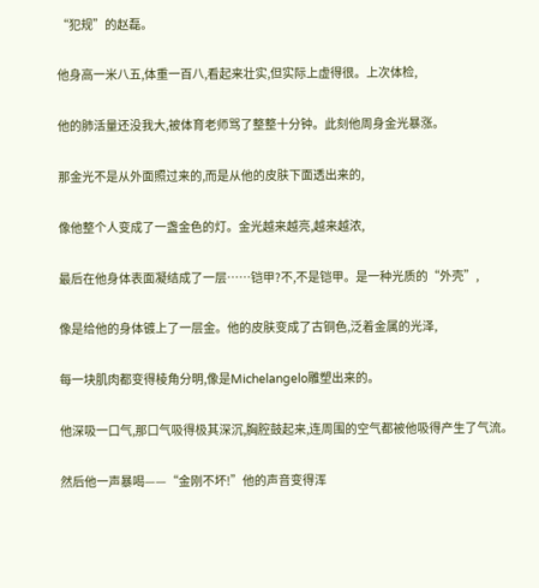“犯规”的赵磊。

他身高一米八五,体重一百八,看起来壮实,但实际上虚得很。上次体检,

他的肺活量还没我大,被体育老师骂了整整十分钟。此刻他周身金光暴涨。

那金光不是从外面照过来的,而是从他的皮肤下面透出来的,

像他整个人变成了一盏金色的灯。金光越来越亮,越来越浓,

最后在他身体表面凝结成了一层……铠甲?不,不是铠甲。是一种光质的“外壳”,

像是给他的身体镀上了一层金。他的皮肤变成了古铜色,泛着金属的光泽,

每一块肌肉都变得棱角分明,像是Michelangelo雕塑出来的。

他深吸一口气,那口气吸得极其深沉,胸腔鼓起来,连周围的空气都被他吸得产生了气流。

然后他一声暴喝——“金刚不坏!”他的声音变得浑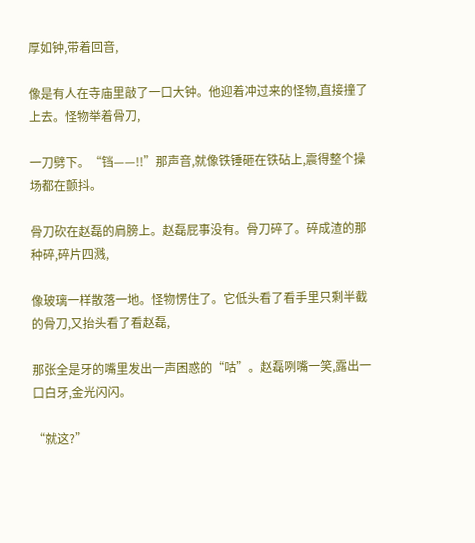厚如钟,带着回音,

像是有人在寺庙里敲了一口大钟。他迎着冲过来的怪物,直接撞了上去。怪物举着骨刀,

一刀劈下。“铛——!!”那声音,就像铁锤砸在铁砧上,震得整个操场都在颤抖。

骨刀砍在赵磊的肩膀上。赵磊屁事没有。骨刀碎了。碎成渣的那种碎,碎片四溅,

像玻璃一样散落一地。怪物愣住了。它低头看了看手里只剩半截的骨刀,又抬头看了看赵磊,

那张全是牙的嘴里发出一声困惑的“咕”。赵磊咧嘴一笑,露出一口白牙,金光闪闪。

“就这?”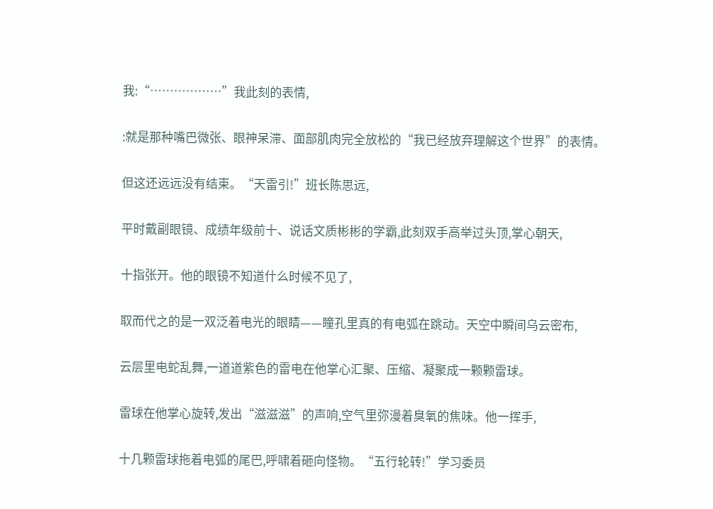我:“………………”我此刻的表情,

:就是那种嘴巴微张、眼神呆滞、面部肌肉完全放松的“我已经放弃理解这个世界”的表情。

但这还远远没有结束。“天雷引!”班长陈思远,

平时戴副眼镜、成绩年级前十、说话文质彬彬的学霸,此刻双手高举过头顶,掌心朝天,

十指张开。他的眼镜不知道什么时候不见了,

取而代之的是一双泛着电光的眼睛——瞳孔里真的有电弧在跳动。天空中瞬间乌云密布,

云层里电蛇乱舞,一道道紫色的雷电在他掌心汇聚、压缩、凝聚成一颗颗雷球。

雷球在他掌心旋转,发出“滋滋滋”的声响,空气里弥漫着臭氧的焦味。他一挥手,

十几颗雷球拖着电弧的尾巴,呼啸着砸向怪物。“五行轮转!”学习委员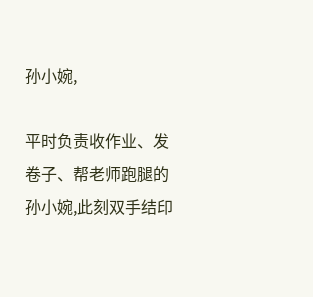孙小婉,

平时负责收作业、发卷子、帮老师跑腿的孙小婉,此刻双手结印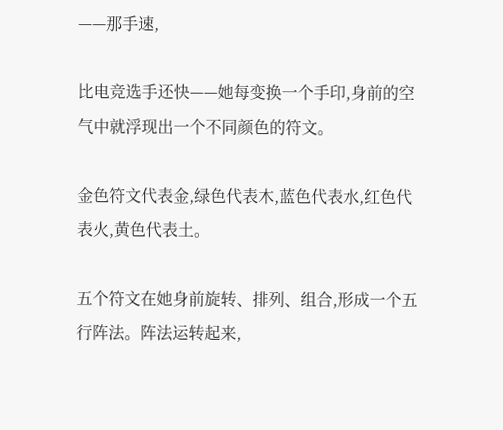——那手速,

比电竞选手还快——她每变换一个手印,身前的空气中就浮现出一个不同颜色的符文。

金色符文代表金,绿色代表木,蓝色代表水,红色代表火,黄色代表土。

五个符文在她身前旋转、排列、组合,形成一个五行阵法。阵法运转起来,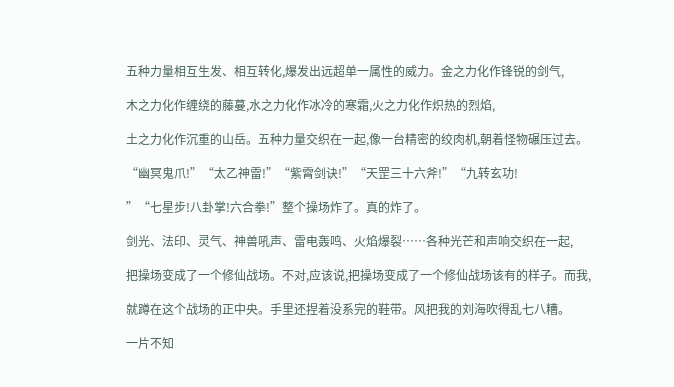五种力量相互生发、相互转化,爆发出远超单一属性的威力。金之力化作锋锐的剑气,

木之力化作缠绕的藤蔓,水之力化作冰冷的寒霜,火之力化作炽热的烈焰,

土之力化作沉重的山岳。五种力量交织在一起,像一台精密的绞肉机,朝着怪物碾压过去。

“幽冥鬼爪!”“太乙神雷!”“紫霄剑诀!”“天罡三十六斧!”“九转玄功!

”“七星步!八卦掌!六合拳!”整个操场炸了。真的炸了。

剑光、法印、灵气、神兽吼声、雷电轰鸣、火焰爆裂……各种光芒和声响交织在一起,

把操场变成了一个修仙战场。不对,应该说,把操场变成了一个修仙战场该有的样子。而我,

就蹲在这个战场的正中央。手里还捏着没系完的鞋带。风把我的刘海吹得乱七八糟。

一片不知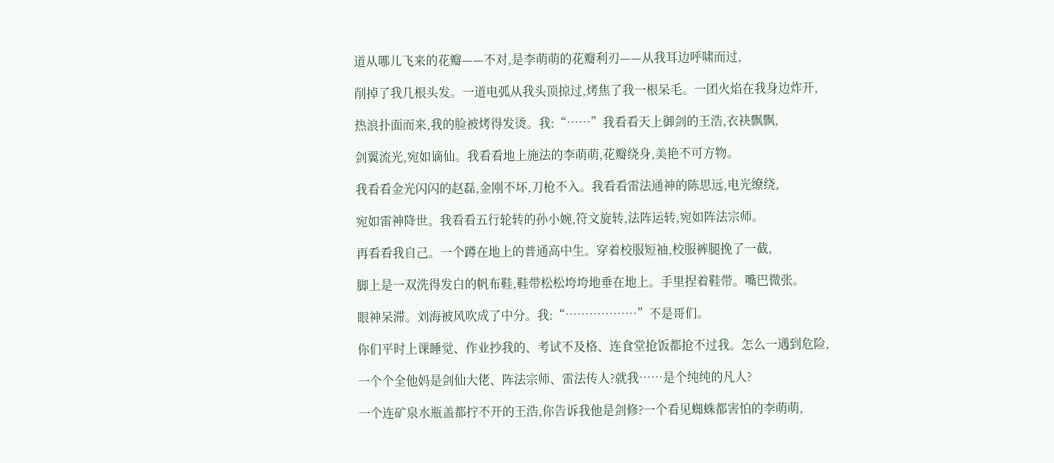道从哪儿飞来的花瓣——不对,是李萌萌的花瓣利刃——从我耳边呼啸而过,

削掉了我几根头发。一道电弧从我头顶掠过,烤焦了我一根呆毛。一团火焰在我身边炸开,

热浪扑面而来,我的脸被烤得发烫。我:“……”我看看天上御剑的王浩,衣袂飘飘,

剑翼流光,宛如谪仙。我看看地上施法的李萌萌,花瓣绕身,美艳不可方物。

我看看金光闪闪的赵磊,金刚不坏,刀枪不入。我看看雷法通神的陈思远,电光缭绕,

宛如雷神降世。我看看五行轮转的孙小婉,符文旋转,法阵运转,宛如阵法宗师。

再看看我自己。一个蹲在地上的普通高中生。穿着校服短袖,校服裤腿挽了一截,

脚上是一双洗得发白的帆布鞋,鞋带松松垮垮地垂在地上。手里捏着鞋带。嘴巴微张。

眼神呆滞。刘海被风吹成了中分。我:“………………”不是哥们。

你们平时上课睡觉、作业抄我的、考试不及格、连食堂抢饭都抢不过我。怎么一遇到危险,

一个个全他妈是剑仙大佬、阵法宗师、雷法传人?就我……是个纯纯的凡人?

一个连矿泉水瓶盖都拧不开的王浩,你告诉我他是剑修?一个看见蜘蛛都害怕的李萌萌,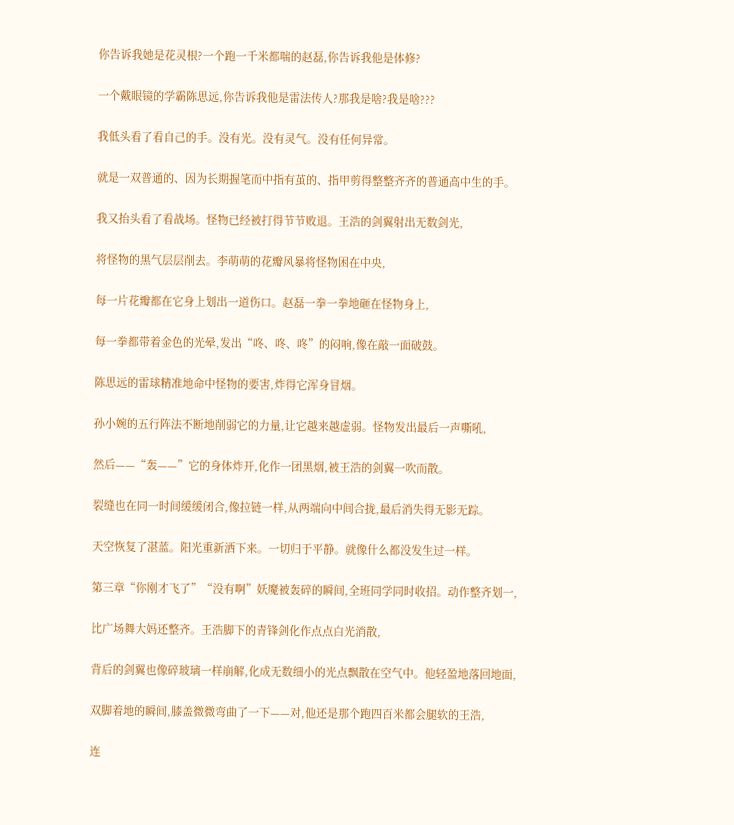你告诉我她是花灵根?一个跑一千米都喘的赵磊,你告诉我他是体修?

一个戴眼镜的学霸陈思远,你告诉我他是雷法传人?那我是啥?我是啥???

我低头看了看自己的手。没有光。没有灵气。没有任何异常。

就是一双普通的、因为长期握笔而中指有茧的、指甲剪得整整齐齐的普通高中生的手。

我又抬头看了看战场。怪物已经被打得节节败退。王浩的剑翼射出无数剑光,

将怪物的黑气层层削去。李萌萌的花瓣风暴将怪物困在中央,

每一片花瓣都在它身上划出一道伤口。赵磊一拳一拳地砸在怪物身上,

每一拳都带着金色的光晕,发出“咚、咚、咚”的闷响,像在敲一面破鼓。

陈思远的雷球精准地命中怪物的要害,炸得它浑身冒烟。

孙小婉的五行阵法不断地削弱它的力量,让它越来越虚弱。怪物发出最后一声嘶吼,

然后——“轰——”它的身体炸开,化作一团黑烟,被王浩的剑翼一吹而散。

裂缝也在同一时间缓缓闭合,像拉链一样,从两端向中间合拢,最后消失得无影无踪。

天空恢复了湛蓝。阳光重新洒下来。一切归于平静。就像什么都没发生过一样。

第三章“你刚才飞了”“没有啊”妖魔被轰碎的瞬间,全班同学同时收招。动作整齐划一,

比广场舞大妈还整齐。王浩脚下的青锋剑化作点点白光消散,

背后的剑翼也像碎玻璃一样崩解,化成无数细小的光点飘散在空气中。他轻盈地落回地面,

双脚着地的瞬间,膝盖微微弯曲了一下——对,他还是那个跑四百米都会腿软的王浩,

连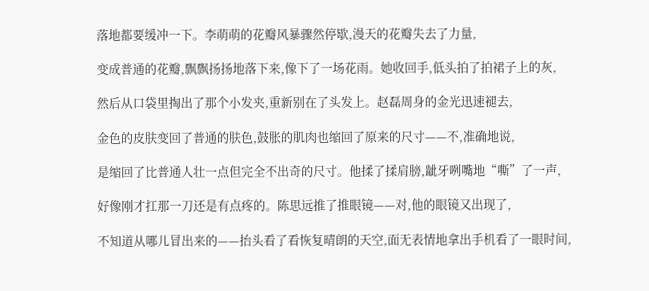落地都要缓冲一下。李萌萌的花瓣风暴骤然停歇,漫天的花瓣失去了力量,

变成普通的花瓣,飘飘扬扬地落下来,像下了一场花雨。她收回手,低头拍了拍裙子上的灰,

然后从口袋里掏出了那个小发夹,重新别在了头发上。赵磊周身的金光迅速褪去,

金色的皮肤变回了普通的肤色,鼓胀的肌肉也缩回了原来的尺寸——不,准确地说,

是缩回了比普通人壮一点但完全不出奇的尺寸。他揉了揉肩膀,龇牙咧嘴地“嘶”了一声,

好像刚才扛那一刀还是有点疼的。陈思远推了推眼镜——对,他的眼镜又出现了,

不知道从哪儿冒出来的——抬头看了看恢复晴朗的天空,面无表情地拿出手机看了一眼时间,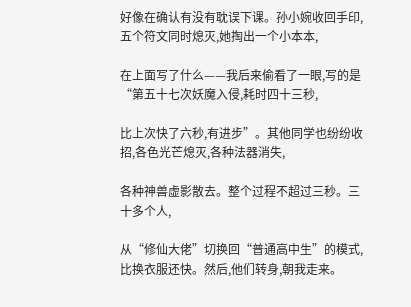好像在确认有没有耽误下课。孙小婉收回手印,五个符文同时熄灭,她掏出一个小本本,

在上面写了什么——我后来偷看了一眼,写的是“第五十七次妖魔入侵,耗时四十三秒,

比上次快了六秒,有进步”。其他同学也纷纷收招,各色光芒熄灭,各种法器消失,

各种神兽虚影散去。整个过程不超过三秒。三十多个人,

从“修仙大佬”切换回“普通高中生”的模式,比换衣服还快。然后,他们转身,朝我走来。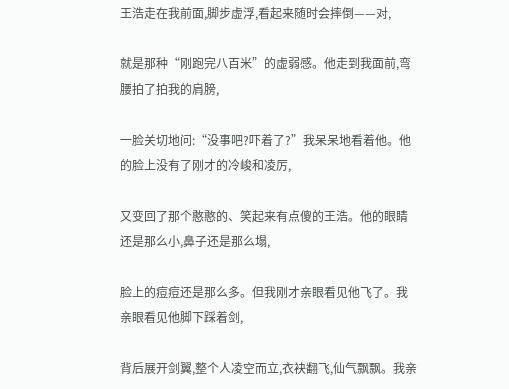王浩走在我前面,脚步虚浮,看起来随时会摔倒——对,

就是那种“刚跑完八百米”的虚弱感。他走到我面前,弯腰拍了拍我的肩膀,

一脸关切地问:“没事吧?吓着了?”我呆呆地看着他。他的脸上没有了刚才的冷峻和凌厉,

又变回了那个憨憨的、笑起来有点傻的王浩。他的眼睛还是那么小,鼻子还是那么塌,

脸上的痘痘还是那么多。但我刚才亲眼看见他飞了。我亲眼看见他脚下踩着剑,

背后展开剑翼,整个人凌空而立,衣袂翻飞,仙气飘飘。我亲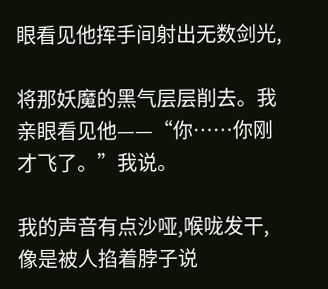眼看见他挥手间射出无数剑光,

将那妖魔的黑气层层削去。我亲眼看见他——“你……你刚才飞了。”我说。

我的声音有点沙哑,喉咙发干,像是被人掐着脖子说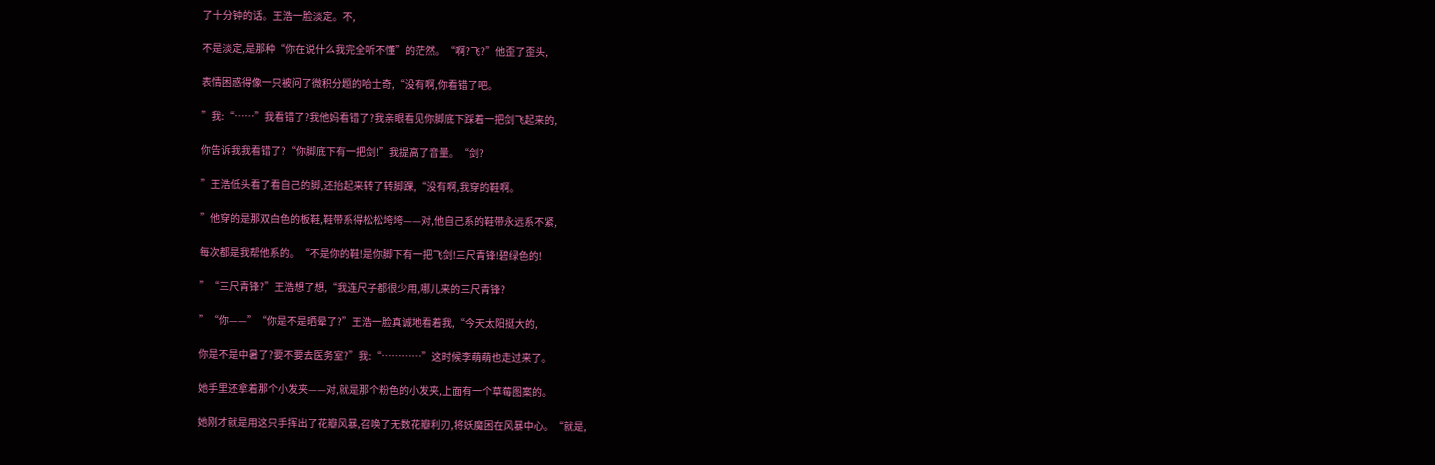了十分钟的话。王浩一脸淡定。不,

不是淡定,是那种“你在说什么我完全听不懂”的茫然。“啊?飞?”他歪了歪头,

表情困惑得像一只被问了微积分题的哈士奇,“没有啊,你看错了吧。

”我:“……”我看错了?我他妈看错了?我亲眼看见你脚底下踩着一把剑飞起来的,

你告诉我我看错了?“你脚底下有一把剑!”我提高了音量。“剑?

”王浩低头看了看自己的脚,还抬起来转了转脚踝,“没有啊,我穿的鞋啊。

”他穿的是那双白色的板鞋,鞋带系得松松垮垮——对,他自己系的鞋带永远系不紧,

每次都是我帮他系的。“不是你的鞋!是你脚下有一把飞剑!三尺青锋!碧绿色的!

”“三尺青锋?”王浩想了想,“我连尺子都很少用,哪儿来的三尺青锋?

”“你——”“你是不是晒晕了?”王浩一脸真诚地看着我,“今天太阳挺大的,

你是不是中暑了?要不要去医务室?”我:“…………”这时候李萌萌也走过来了。

她手里还拿着那个小发夹——对,就是那个粉色的小发夹,上面有一个草莓图案的。

她刚才就是用这只手挥出了花瓣风暴,召唤了无数花瓣利刃,将妖魔困在风暴中心。“就是,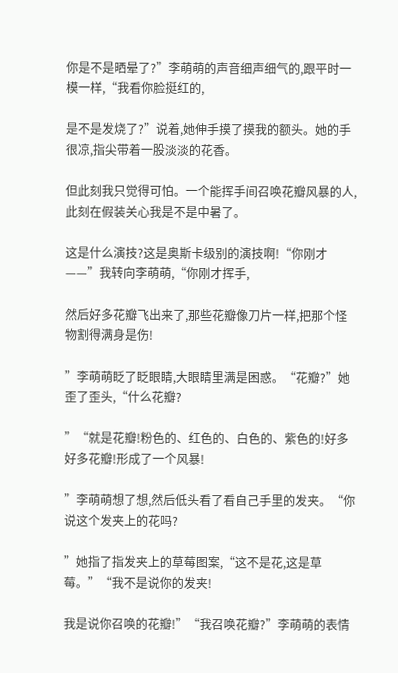你是不是晒晕了?”李萌萌的声音细声细气的,跟平时一模一样,“我看你脸挺红的,

是不是发烧了?”说着,她伸手摸了摸我的额头。她的手很凉,指尖带着一股淡淡的花香。

但此刻我只觉得可怕。一个能挥手间召唤花瓣风暴的人,此刻在假装关心我是不是中暑了。

这是什么演技?这是奥斯卡级别的演技啊!“你刚才——”我转向李萌萌,“你刚才挥手,

然后好多花瓣飞出来了,那些花瓣像刀片一样,把那个怪物割得满身是伤!

”李萌萌眨了眨眼睛,大眼睛里满是困惑。“花瓣?”她歪了歪头,“什么花瓣?

”“就是花瓣!粉色的、红色的、白色的、紫色的!好多好多花瓣!形成了一个风暴!

”李萌萌想了想,然后低头看了看自己手里的发夹。“你说这个发夹上的花吗?

”她指了指发夹上的草莓图案,“这不是花,这是草莓。”“我不是说你的发夹!

我是说你召唤的花瓣!”“我召唤花瓣?”李萌萌的表情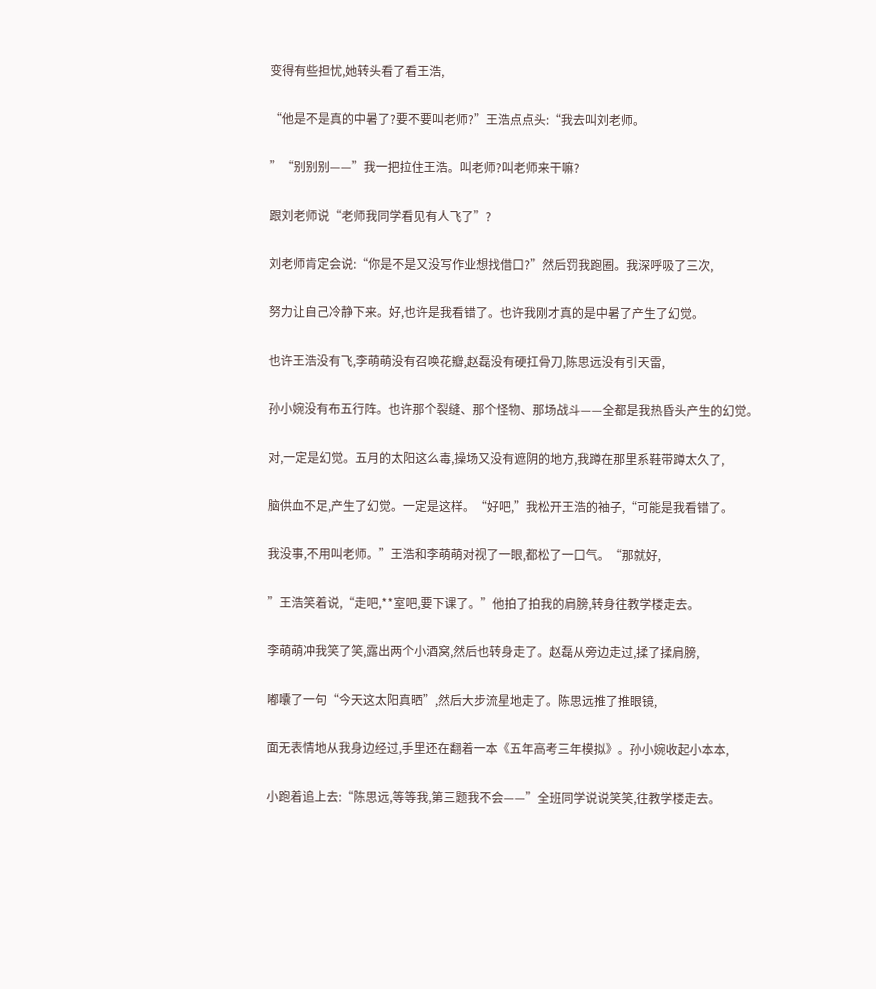变得有些担忧,她转头看了看王浩,

“他是不是真的中暑了?要不要叫老师?”王浩点点头:“我去叫刘老师。

”“别别别——”我一把拉住王浩。叫老师?叫老师来干嘛?

跟刘老师说“老师我同学看见有人飞了”?

刘老师肯定会说:“你是不是又没写作业想找借口?”然后罚我跑圈。我深呼吸了三次,

努力让自己冷静下来。好,也许是我看错了。也许我刚才真的是中暑了产生了幻觉。

也许王浩没有飞,李萌萌没有召唤花瓣,赵磊没有硬扛骨刀,陈思远没有引天雷,

孙小婉没有布五行阵。也许那个裂缝、那个怪物、那场战斗——全都是我热昏头产生的幻觉。

对,一定是幻觉。五月的太阳这么毒,操场又没有遮阴的地方,我蹲在那里系鞋带蹲太久了,

脑供血不足,产生了幻觉。一定是这样。“好吧,”我松开王浩的袖子,“可能是我看错了。

我没事,不用叫老师。”王浩和李萌萌对视了一眼,都松了一口气。“那就好,

”王浩笑着说,“走吧,**室吧,要下课了。”他拍了拍我的肩膀,转身往教学楼走去。

李萌萌冲我笑了笑,露出两个小酒窝,然后也转身走了。赵磊从旁边走过,揉了揉肩膀,

嘟囔了一句“今天这太阳真晒”,然后大步流星地走了。陈思远推了推眼镜,

面无表情地从我身边经过,手里还在翻着一本《五年高考三年模拟》。孙小婉收起小本本,

小跑着追上去:“陈思远,等等我,第三题我不会——”全班同学说说笑笑,往教学楼走去。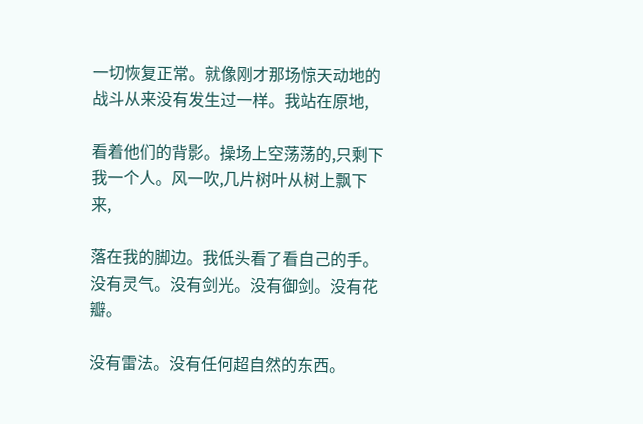一切恢复正常。就像刚才那场惊天动地的战斗从来没有发生过一样。我站在原地,

看着他们的背影。操场上空荡荡的,只剩下我一个人。风一吹,几片树叶从树上飘下来,

落在我的脚边。我低头看了看自己的手。没有灵气。没有剑光。没有御剑。没有花瓣。

没有雷法。没有任何超自然的东西。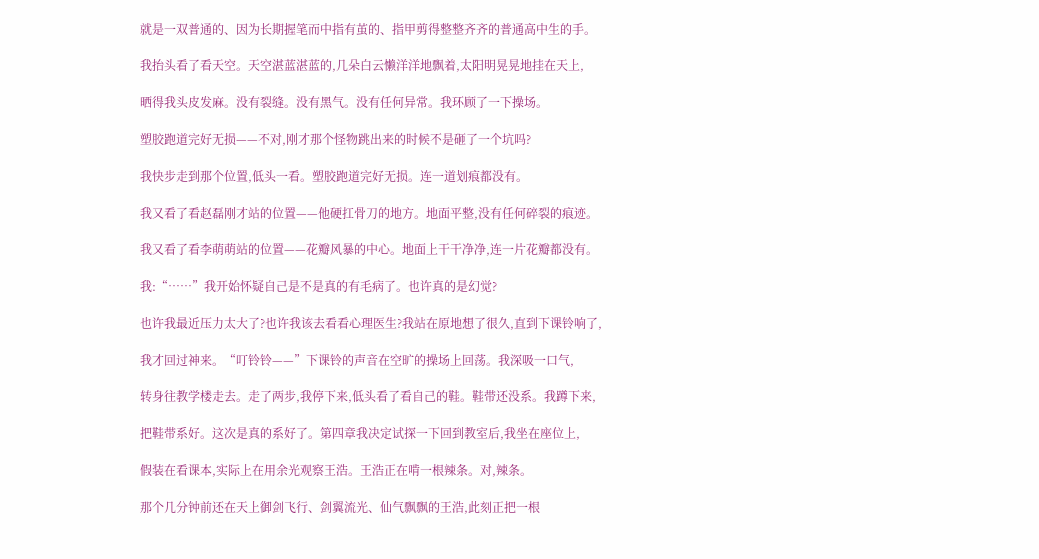就是一双普通的、因为长期握笔而中指有茧的、指甲剪得整整齐齐的普通高中生的手。

我抬头看了看天空。天空湛蓝湛蓝的,几朵白云懒洋洋地飘着,太阳明晃晃地挂在天上,

晒得我头皮发麻。没有裂缝。没有黑气。没有任何异常。我环顾了一下操场。

塑胶跑道完好无损——不对,刚才那个怪物跳出来的时候不是砸了一个坑吗?

我快步走到那个位置,低头一看。塑胶跑道完好无损。连一道划痕都没有。

我又看了看赵磊刚才站的位置——他硬扛骨刀的地方。地面平整,没有任何碎裂的痕迹。

我又看了看李萌萌站的位置——花瓣风暴的中心。地面上干干净净,连一片花瓣都没有。

我:“……”我开始怀疑自己是不是真的有毛病了。也许真的是幻觉?

也许我最近压力太大了?也许我该去看看心理医生?我站在原地想了很久,直到下课铃响了,

我才回过神来。“叮铃铃——”下课铃的声音在空旷的操场上回荡。我深吸一口气,

转身往教学楼走去。走了两步,我停下来,低头看了看自己的鞋。鞋带还没系。我蹲下来,

把鞋带系好。这次是真的系好了。第四章我决定试探一下回到教室后,我坐在座位上,

假装在看课本,实际上在用余光观察王浩。王浩正在啃一根辣条。对,辣条。

那个几分钟前还在天上御剑飞行、剑翼流光、仙气飘飘的王浩,此刻正把一根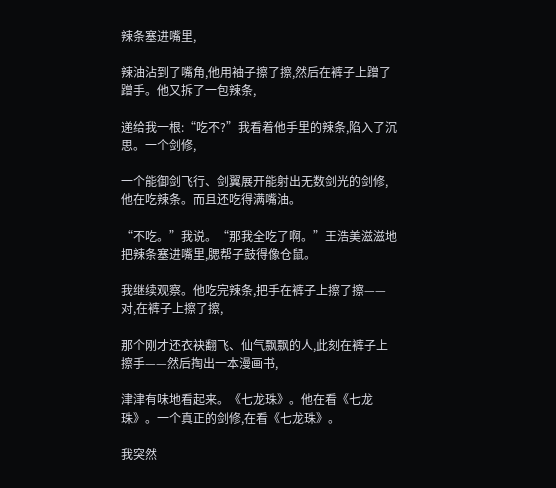辣条塞进嘴里,

辣油沾到了嘴角,他用袖子擦了擦,然后在裤子上蹭了蹭手。他又拆了一包辣条,

递给我一根:“吃不?”我看着他手里的辣条,陷入了沉思。一个剑修,

一个能御剑飞行、剑翼展开能射出无数剑光的剑修,他在吃辣条。而且还吃得满嘴油。

“不吃。”我说。“那我全吃了啊。”王浩美滋滋地把辣条塞进嘴里,腮帮子鼓得像仓鼠。

我继续观察。他吃完辣条,把手在裤子上擦了擦——对,在裤子上擦了擦,

那个刚才还衣袂翻飞、仙气飘飘的人,此刻在裤子上擦手——然后掏出一本漫画书,

津津有味地看起来。《七龙珠》。他在看《七龙珠》。一个真正的剑修,在看《七龙珠》。

我突然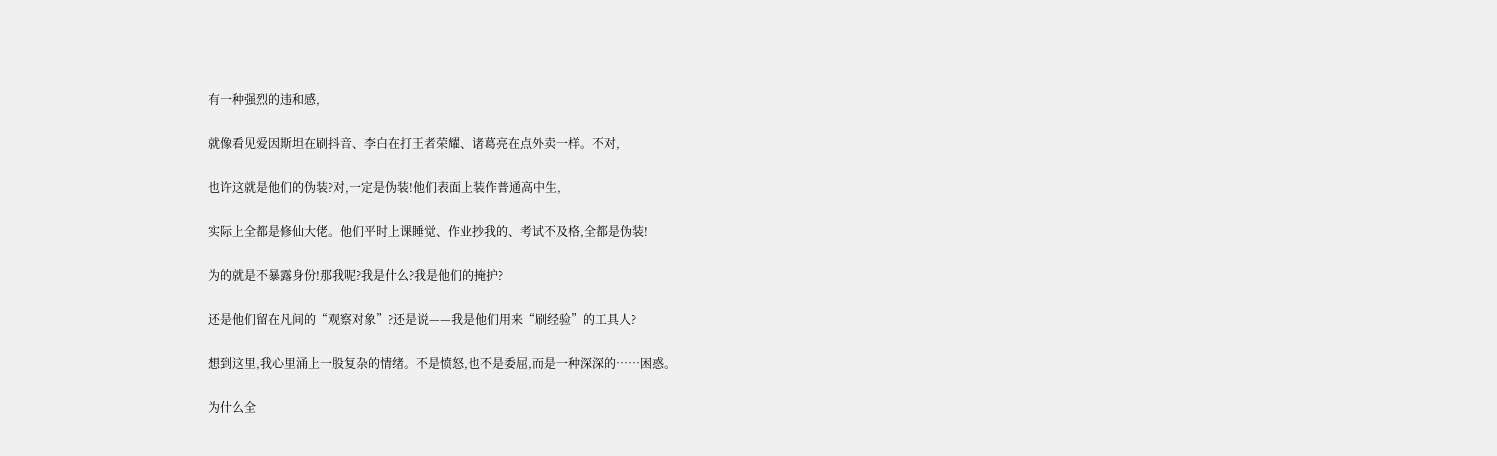有一种强烈的违和感,

就像看见爱因斯坦在刷抖音、李白在打王者荣耀、诸葛亮在点外卖一样。不对,

也许这就是他们的伪装?对,一定是伪装!他们表面上装作普通高中生,

实际上全都是修仙大佬。他们平时上课睡觉、作业抄我的、考试不及格,全都是伪装!

为的就是不暴露身份!那我呢?我是什么?我是他们的掩护?

还是他们留在凡间的“观察对象”?还是说——我是他们用来“刷经验”的工具人?

想到这里,我心里涌上一股复杂的情绪。不是愤怒,也不是委屈,而是一种深深的……困惑。

为什么全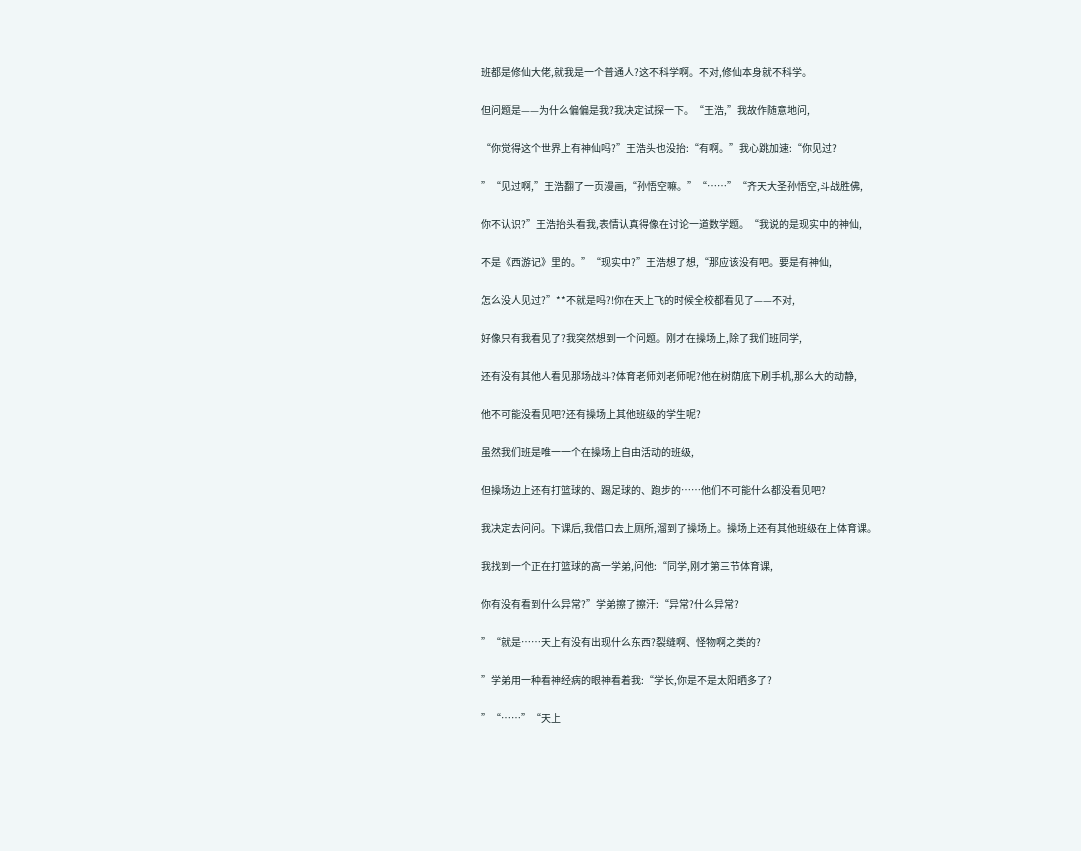班都是修仙大佬,就我是一个普通人?这不科学啊。不对,修仙本身就不科学。

但问题是——为什么偏偏是我?我决定试探一下。“王浩,”我故作随意地问,

“你觉得这个世界上有神仙吗?”王浩头也没抬:“有啊。”我心跳加速:“你见过?

”“见过啊,”王浩翻了一页漫画,“孙悟空嘛。”“……”“齐天大圣孙悟空,斗战胜佛,

你不认识?”王浩抬头看我,表情认真得像在讨论一道数学题。“我说的是现实中的神仙,

不是《西游记》里的。”“现实中?”王浩想了想,“那应该没有吧。要是有神仙,

怎么没人见过?”**不就是吗?!你在天上飞的时候全校都看见了——不对,

好像只有我看见了?我突然想到一个问题。刚才在操场上,除了我们班同学,

还有没有其他人看见那场战斗?体育老师刘老师呢?他在树荫底下刷手机,那么大的动静,

他不可能没看见吧?还有操场上其他班级的学生呢?

虽然我们班是唯一一个在操场上自由活动的班级,

但操场边上还有打篮球的、踢足球的、跑步的……他们不可能什么都没看见吧?

我决定去问问。下课后,我借口去上厕所,溜到了操场上。操场上还有其他班级在上体育课。

我找到一个正在打篮球的高一学弟,问他:“同学,刚才第三节体育课,

你有没有看到什么异常?”学弟擦了擦汗:“异常?什么异常?

”“就是……天上有没有出现什么东西?裂缝啊、怪物啊之类的?

”学弟用一种看神经病的眼神看着我:“学长,你是不是太阳晒多了?

”“……”“天上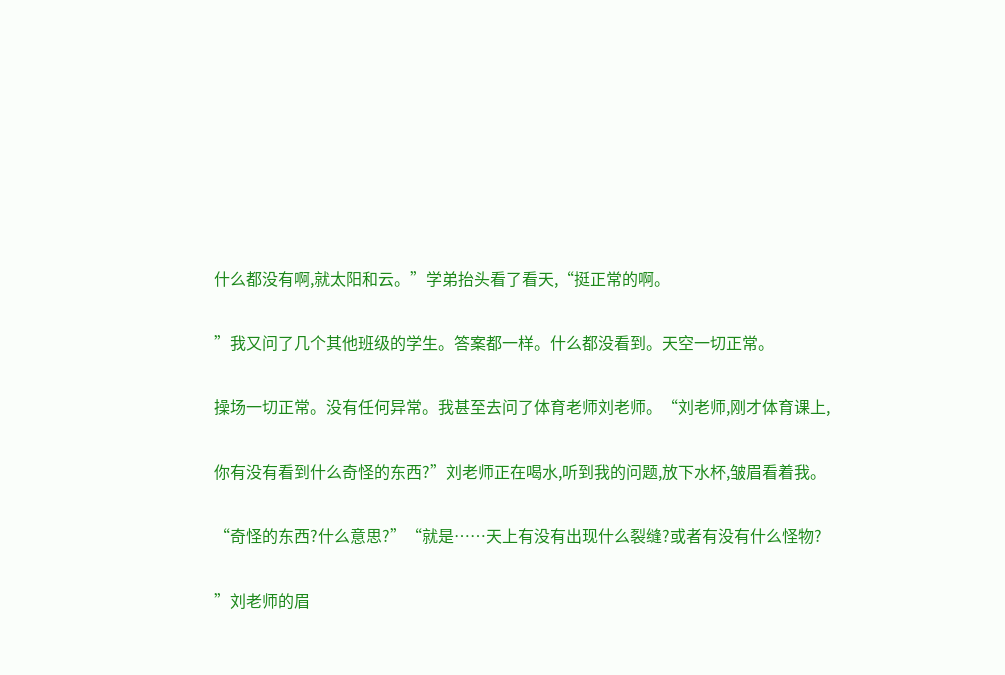什么都没有啊,就太阳和云。”学弟抬头看了看天,“挺正常的啊。

”我又问了几个其他班级的学生。答案都一样。什么都没看到。天空一切正常。

操场一切正常。没有任何异常。我甚至去问了体育老师刘老师。“刘老师,刚才体育课上,

你有没有看到什么奇怪的东西?”刘老师正在喝水,听到我的问题,放下水杯,皱眉看着我。

“奇怪的东西?什么意思?”“就是……天上有没有出现什么裂缝?或者有没有什么怪物?

”刘老师的眉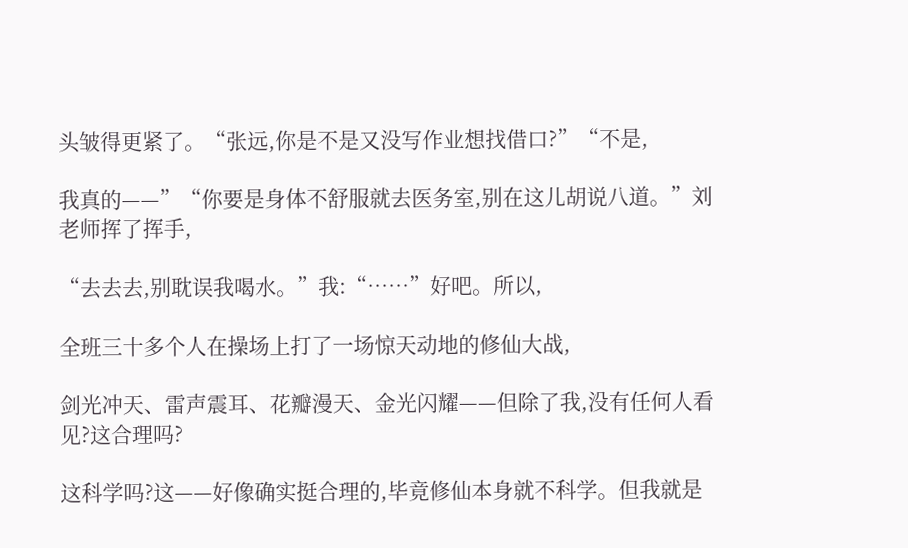头皱得更紧了。“张远,你是不是又没写作业想找借口?”“不是,

我真的——”“你要是身体不舒服就去医务室,别在这儿胡说八道。”刘老师挥了挥手,

“去去去,别耽误我喝水。”我:“……”好吧。所以,

全班三十多个人在操场上打了一场惊天动地的修仙大战,

剑光冲天、雷声震耳、花瓣漫天、金光闪耀——但除了我,没有任何人看见?这合理吗?

这科学吗?这——好像确实挺合理的,毕竟修仙本身就不科学。但我就是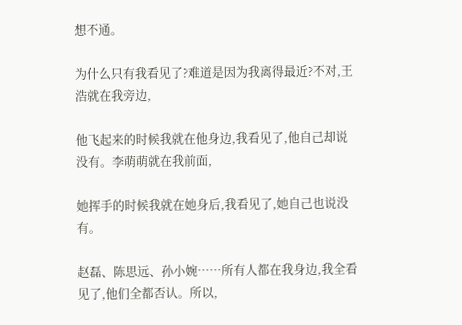想不通。

为什么只有我看见了?难道是因为我离得最近?不对,王浩就在我旁边,

他飞起来的时候我就在他身边,我看见了,他自己却说没有。李萌萌就在我前面,

她挥手的时候我就在她身后,我看见了,她自己也说没有。

赵磊、陈思远、孙小婉……所有人都在我身边,我全看见了,他们全都否认。所以,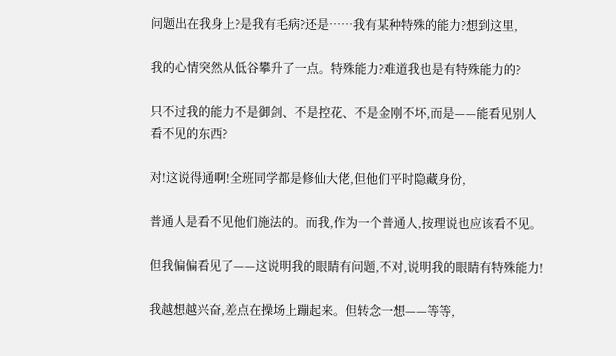问题出在我身上?是我有毛病?还是……我有某种特殊的能力?想到这里,

我的心情突然从低谷攀升了一点。特殊能力?难道我也是有特殊能力的?

只不过我的能力不是御剑、不是控花、不是金刚不坏,而是——能看见别人看不见的东西?

对!这说得通啊!全班同学都是修仙大佬,但他们平时隐藏身份,

普通人是看不见他们施法的。而我,作为一个普通人,按理说也应该看不见。

但我偏偏看见了——这说明我的眼睛有问题,不对,说明我的眼睛有特殊能力!

我越想越兴奋,差点在操场上蹦起来。但转念一想——等等,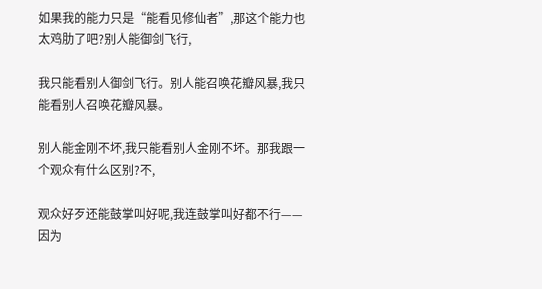如果我的能力只是“能看见修仙者”,那这个能力也太鸡肋了吧?别人能御剑飞行,

我只能看别人御剑飞行。别人能召唤花瓣风暴,我只能看别人召唤花瓣风暴。

别人能金刚不坏,我只能看别人金刚不坏。那我跟一个观众有什么区别?不,

观众好歹还能鼓掌叫好呢,我连鼓掌叫好都不行——因为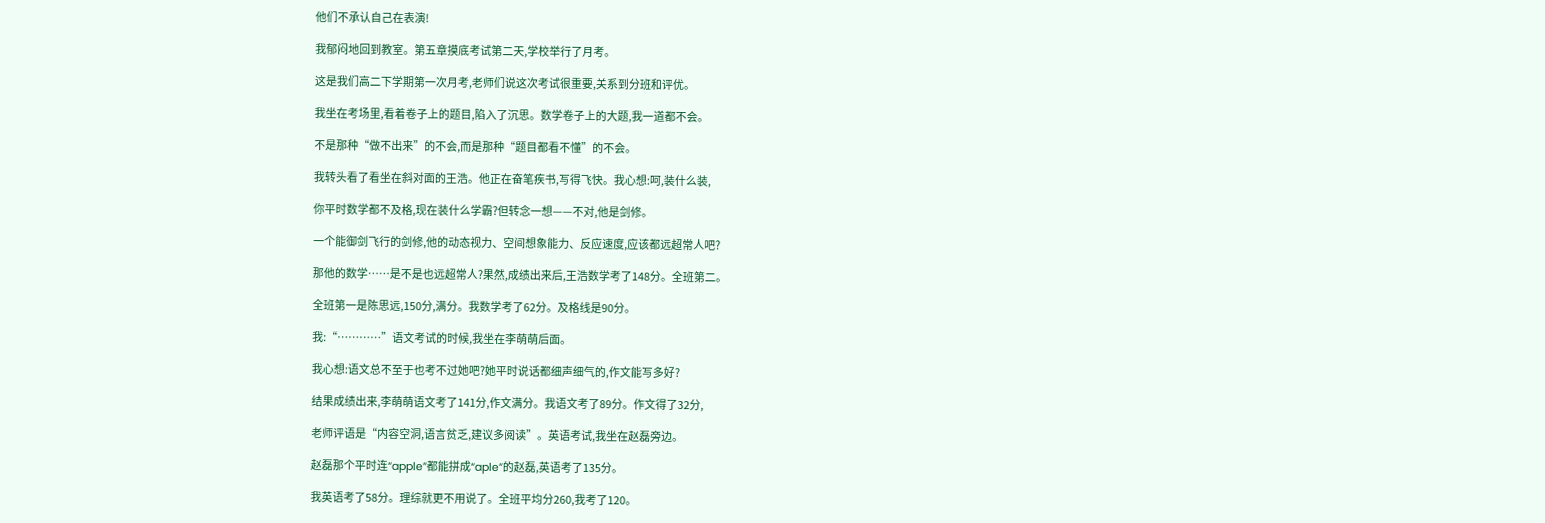他们不承认自己在表演!

我郁闷地回到教室。第五章摸底考试第二天,学校举行了月考。

这是我们高二下学期第一次月考,老师们说这次考试很重要,关系到分班和评优。

我坐在考场里,看着卷子上的题目,陷入了沉思。数学卷子上的大题,我一道都不会。

不是那种“做不出来”的不会,而是那种“题目都看不懂”的不会。

我转头看了看坐在斜对面的王浩。他正在奋笔疾书,写得飞快。我心想:呵,装什么装,

你平时数学都不及格,现在装什么学霸?但转念一想——不对,他是剑修。

一个能御剑飞行的剑修,他的动态视力、空间想象能力、反应速度,应该都远超常人吧?

那他的数学……是不是也远超常人?果然,成绩出来后,王浩数学考了148分。全班第二。

全班第一是陈思远,150分,满分。我数学考了62分。及格线是90分。

我:“…………”语文考试的时候,我坐在李萌萌后面。

我心想:语文总不至于也考不过她吧?她平时说话都细声细气的,作文能写多好?

结果成绩出来,李萌萌语文考了141分,作文满分。我语文考了89分。作文得了32分,

老师评语是“内容空洞,语言贫乏,建议多阅读”。英语考试,我坐在赵磊旁边。

赵磊那个平时连“apple”都能拼成“aple”的赵磊,英语考了135分。

我英语考了58分。理综就更不用说了。全班平均分260,我考了120。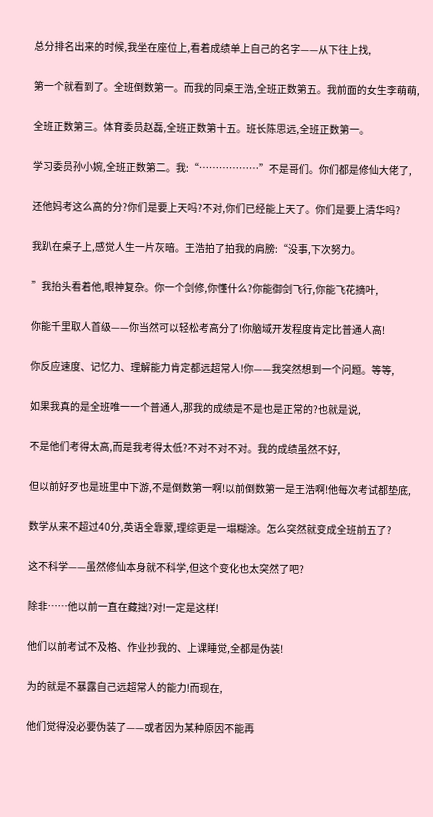总分排名出来的时候,我坐在座位上,看着成绩单上自己的名字——从下往上找,

第一个就看到了。全班倒数第一。而我的同桌王浩,全班正数第五。我前面的女生李萌萌,

全班正数第三。体育委员赵磊,全班正数第十五。班长陈思远,全班正数第一。

学习委员孙小婉,全班正数第二。我:“………………”不是哥们。你们都是修仙大佬了,

还他妈考这么高的分?你们是要上天吗?不对,你们已经能上天了。你们是要上清华吗?

我趴在桌子上,感觉人生一片灰暗。王浩拍了拍我的肩膀:“没事,下次努力。

”我抬头看着他,眼神复杂。你一个剑修,你懂什么?你能御剑飞行,你能飞花摘叶,

你能千里取人首级——你当然可以轻松考高分了!你脑域开发程度肯定比普通人高!

你反应速度、记忆力、理解能力肯定都远超常人!你——我突然想到一个问题。等等,

如果我真的是全班唯一一个普通人,那我的成绩是不是也是正常的?也就是说,

不是他们考得太高,而是我考得太低?不对不对不对。我的成绩虽然不好,

但以前好歹也是班里中下游,不是倒数第一啊!以前倒数第一是王浩啊!他每次考试都垫底,

数学从来不超过40分,英语全靠蒙,理综更是一塌糊涂。怎么突然就变成全班前五了?

这不科学——虽然修仙本身就不科学,但这个变化也太突然了吧?

除非……他以前一直在藏拙?对!一定是这样!

他们以前考试不及格、作业抄我的、上课睡觉,全都是伪装!

为的就是不暴露自己远超常人的能力!而现在,

他们觉得没必要伪装了——或者因为某种原因不能再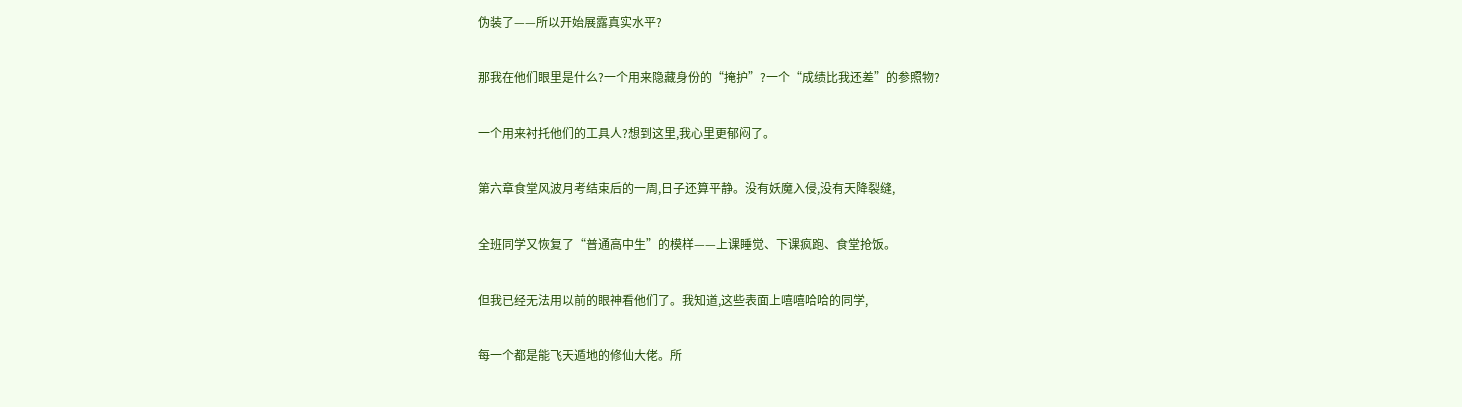伪装了——所以开始展露真实水平?

那我在他们眼里是什么?一个用来隐藏身份的“掩护”?一个“成绩比我还差”的参照物?

一个用来衬托他们的工具人?想到这里,我心里更郁闷了。

第六章食堂风波月考结束后的一周,日子还算平静。没有妖魔入侵,没有天降裂缝,

全班同学又恢复了“普通高中生”的模样——上课睡觉、下课疯跑、食堂抢饭。

但我已经无法用以前的眼神看他们了。我知道,这些表面上嘻嘻哈哈的同学,

每一个都是能飞天遁地的修仙大佬。所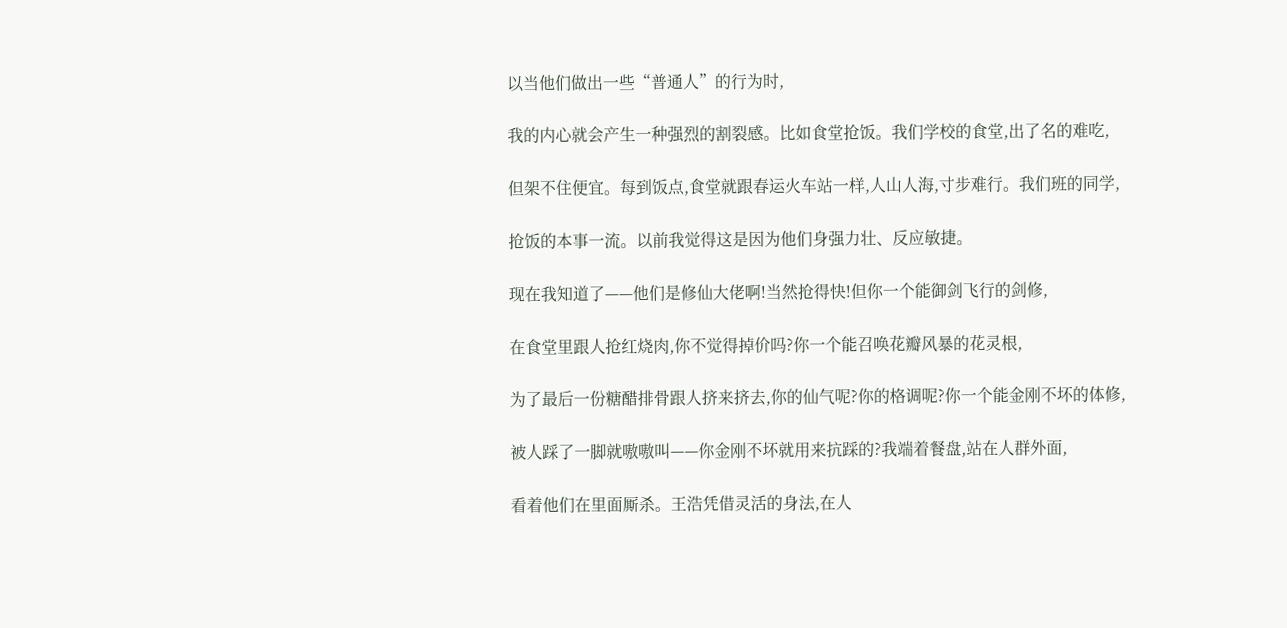以当他们做出一些“普通人”的行为时,

我的内心就会产生一种强烈的割裂感。比如食堂抢饭。我们学校的食堂,出了名的难吃,

但架不住便宜。每到饭点,食堂就跟春运火车站一样,人山人海,寸步难行。我们班的同学,

抢饭的本事一流。以前我觉得这是因为他们身强力壮、反应敏捷。

现在我知道了——他们是修仙大佬啊!当然抢得快!但你一个能御剑飞行的剑修,

在食堂里跟人抢红烧肉,你不觉得掉价吗?你一个能召唤花瓣风暴的花灵根,

为了最后一份糖醋排骨跟人挤来挤去,你的仙气呢?你的格调呢?你一个能金刚不坏的体修,

被人踩了一脚就嗷嗷叫——你金刚不坏就用来抗踩的?我端着餐盘,站在人群外面,

看着他们在里面厮杀。王浩凭借灵活的身法,在人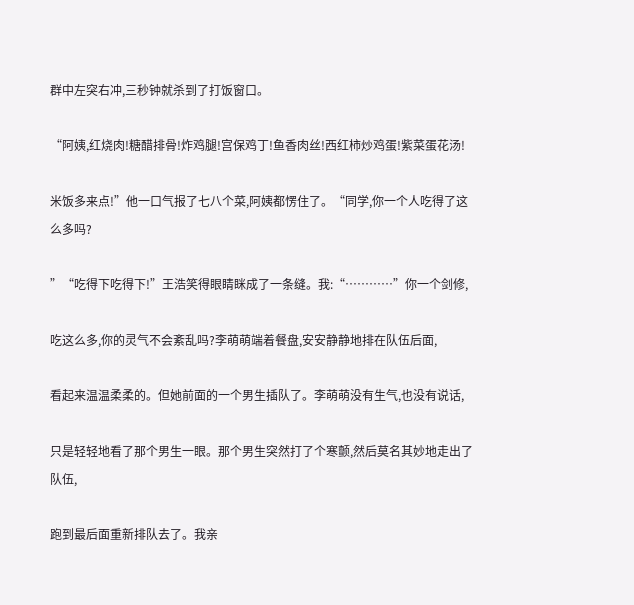群中左突右冲,三秒钟就杀到了打饭窗口。

“阿姨,红烧肉!糖醋排骨!炸鸡腿!宫保鸡丁!鱼香肉丝!西红柿炒鸡蛋!紫菜蛋花汤!

米饭多来点!”他一口气报了七八个菜,阿姨都愣住了。“同学,你一个人吃得了这么多吗?

”“吃得下吃得下!”王浩笑得眼睛眯成了一条缝。我:“…………”你一个剑修,

吃这么多,你的灵气不会紊乱吗?李萌萌端着餐盘,安安静静地排在队伍后面,

看起来温温柔柔的。但她前面的一个男生插队了。李萌萌没有生气,也没有说话,

只是轻轻地看了那个男生一眼。那个男生突然打了个寒颤,然后莫名其妙地走出了队伍,

跑到最后面重新排队去了。我亲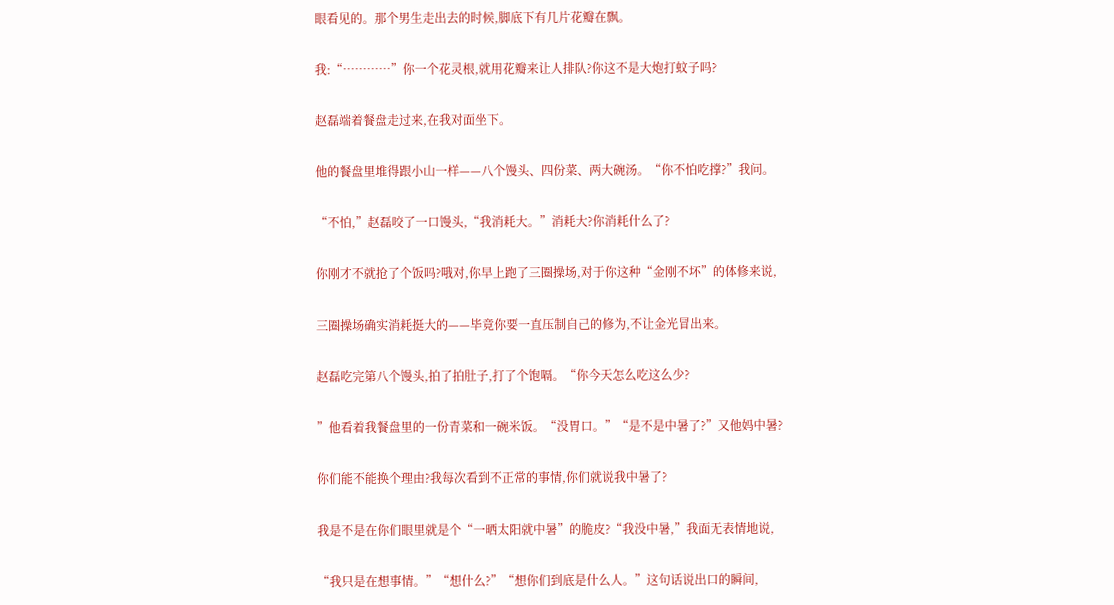眼看见的。那个男生走出去的时候,脚底下有几片花瓣在飘。

我:“…………”你一个花灵根,就用花瓣来让人排队?你这不是大炮打蚊子吗?

赵磊端着餐盘走过来,在我对面坐下。

他的餐盘里堆得跟小山一样——八个馒头、四份菜、两大碗汤。“你不怕吃撑?”我问。

“不怕,”赵磊咬了一口馒头,“我消耗大。”消耗大?你消耗什么了?

你刚才不就抢了个饭吗?哦对,你早上跑了三圈操场,对于你这种“金刚不坏”的体修来说,

三圈操场确实消耗挺大的——毕竟你要一直压制自己的修为,不让金光冒出来。

赵磊吃完第八个馒头,拍了拍肚子,打了个饱嗝。“你今天怎么吃这么少?

”他看着我餐盘里的一份青菜和一碗米饭。“没胃口。”“是不是中暑了?”又他妈中暑?

你们能不能换个理由?我每次看到不正常的事情,你们就说我中暑了?

我是不是在你们眼里就是个“一晒太阳就中暑”的脆皮?“我没中暑,”我面无表情地说,

“我只是在想事情。”“想什么?”“想你们到底是什么人。”这句话说出口的瞬间,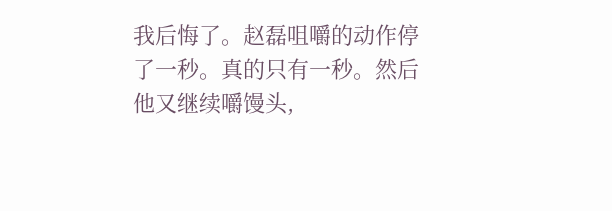我后悔了。赵磊咀嚼的动作停了一秒。真的只有一秒。然后他又继续嚼馒头,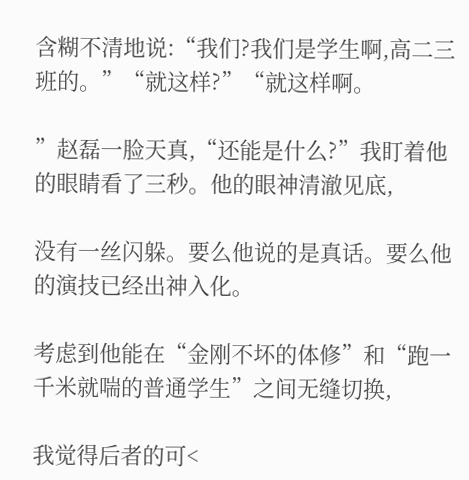含糊不清地说:“我们?我们是学生啊,高二三班的。”“就这样?”“就这样啊。

”赵磊一脸天真,“还能是什么?”我盯着他的眼睛看了三秒。他的眼神清澈见底,

没有一丝闪躲。要么他说的是真话。要么他的演技已经出神入化。

考虑到他能在“金刚不坏的体修”和“跑一千米就喘的普通学生”之间无缝切换,

我觉得后者的可<